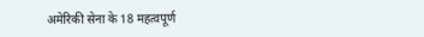अमेरिकी सेना के 18 महत्वपूर्ण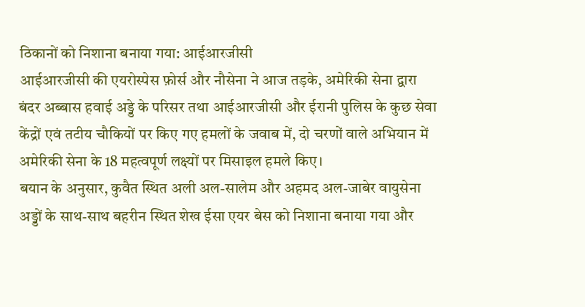ठिकानों को निशाना बनाया गया: आईआरजीसी
आईआरजीसी की एयरोस्पेस फ़ोर्स और नौसेना ने आज तड़के, अमेरिकी सेना द्वारा बंदर अब्बास हवाई अड्डे के परिसर तथा आईआरजीसी और ईरानी पुलिस के कुछ सेवा केंद्रों एवं तटीय चौकियों पर किए गए हमलों के जवाब में, दो चरणों वाले अभियान में अमेरिकी सेना के 18 महत्वपूर्ण लक्ष्यों पर मिसाइल हमले किए।
बयान के अनुसार, कुवैत स्थित अली अल-सालेम और अहमद अल-जाबेर वायुसेना अड्डों के साथ-साथ बहरीन स्थित शेख ईसा एयर बेस को निशाना बनाया गया और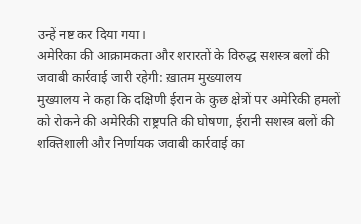उन्हें नष्ट कर दिया गया।
अमेरिका की आक्रामकता और शरारतों के विरुद्ध सशस्त्र बलों की जवाबी कार्रवाई जारी रहेगी: ख़ातम मुख्यालय
मुख्यालय ने कहा कि दक्षिणी ईरान के कुछ क्षेत्रों पर अमेरिकी हमलों को रोकने की अमेरिकी राष्ट्रपति की घोषणा, ईरानी सशस्त्र बलों की शक्तिशाली और निर्णायक जवाबी कार्रवाई का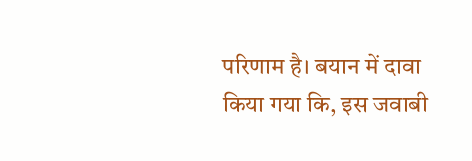परिणाम है। बयान में दावा किया गया कि, इस जवाबी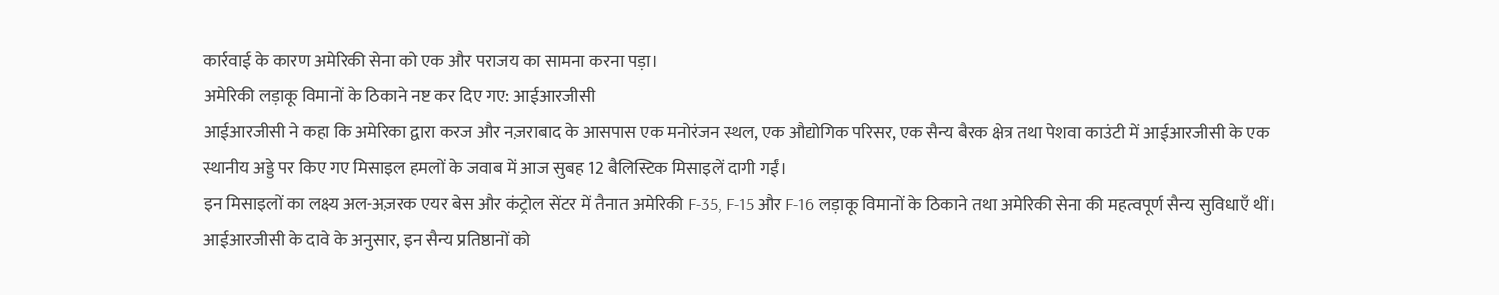कार्रवाई के कारण अमेरिकी सेना को एक और पराजय का सामना करना पड़ा।
अमेरिकी लड़ाकू विमानों के ठिकाने नष्ट कर दिए गए: आईआरजीसी
आईआरजीसी ने कहा कि अमेरिका द्वारा करज और नज़राबाद के आसपास एक मनोरंजन स्थल, एक औद्योगिक परिसर, एक सैन्य बैरक क्षेत्र तथा पेशवा काउंटी में आईआरजीसी के एक स्थानीय अड्डे पर किए गए मिसाइल हमलों के जवाब में आज सुबह 12 बैलिस्टिक मिसाइलें दागी गईं।
इन मिसाइलों का लक्ष्य अल-अज़रक एयर बेस और कंट्रोल सेंटर में तैनात अमेरिकी F-35, F-15 और F-16 लड़ाकू विमानों के ठिकाने तथा अमेरिकी सेना की महत्वपूर्ण सैन्य सुविधाएँ थीं।
आईआरजीसी के दावे के अनुसार, इन सैन्य प्रतिष्ठानों को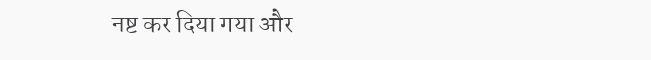नष्ट कर दिया गया और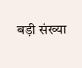बड़ी संख्या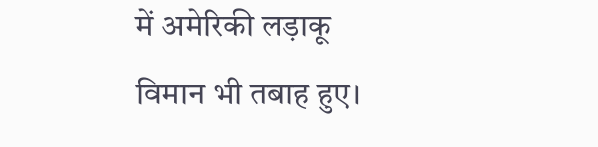में अमेरिकी लड़ाकू विमान भी तबाह हुए।